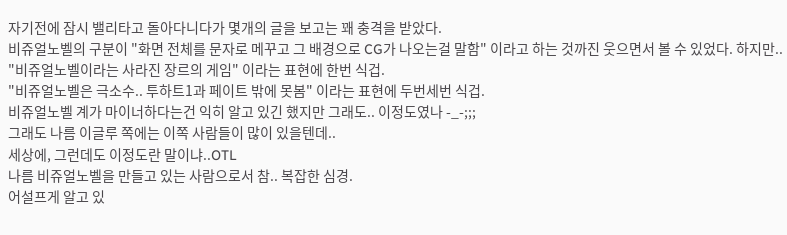자기전에 잠시 밸리타고 돌아다니다가 몇개의 글을 보고는 꽤 충격을 받았다.
비쥬얼노벨의 구분이 "화면 전체를 문자로 메꾸고 그 배경으로 CG가 나오는걸 말함" 이라고 하는 것까진 웃으면서 볼 수 있었다. 하지만..
"비쥬얼노벨이라는 사라진 장르의 게임" 이라는 표현에 한번 식겁.
"비쥬얼노벨은 극소수.. 투하트1과 페이트 밖에 못봄" 이라는 표현에 두번세번 식겁.
비쥬얼노벨 계가 마이너하다는건 익히 알고 있긴 했지만 그래도.. 이정도였나 -_-;;;
그래도 나름 이글루 쪽에는 이쪽 사람들이 많이 있을텐데..
세상에, 그런데도 이정도란 말이냐..OTL
나름 비쥬얼노벨을 만들고 있는 사람으로서 참.. 복잡한 심경.
어설프게 알고 있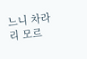느니 차라리 모르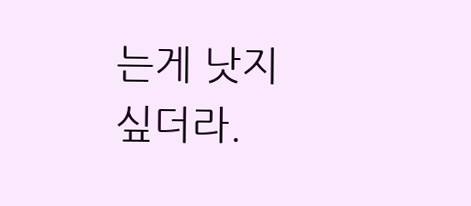는게 낫지 싶더라.